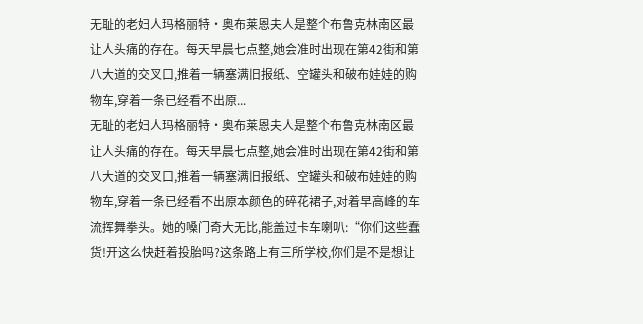无耻的老妇人玛格丽特·奥布莱恩夫人是整个布鲁克林南区最让人头痛的存在。每天早晨七点整,她会准时出现在第42街和第八大道的交叉口,推着一辆塞满旧报纸、空罐头和破布娃娃的购物车,穿着一条已经看不出原...
无耻的老妇人玛格丽特·奥布莱恩夫人是整个布鲁克林南区最让人头痛的存在。每天早晨七点整,她会准时出现在第42街和第八大道的交叉口,推着一辆塞满旧报纸、空罐头和破布娃娃的购物车,穿着一条已经看不出原本颜色的碎花裙子,对着早高峰的车流挥舞拳头。她的嗓门奇大无比,能盖过卡车喇叭:“你们这些蠢货!开这么快赶着投胎吗?这条路上有三所学校,你们是不是想让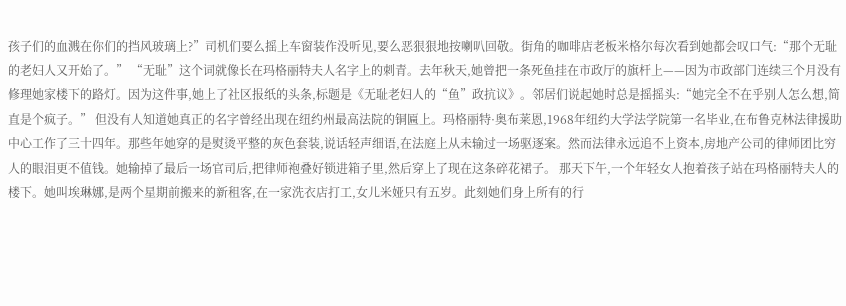孩子们的血溅在你们的挡风玻璃上?”司机们要么摇上车窗装作没听见,要么恶狠狠地按喇叭回敬。街角的咖啡店老板米格尔每次看到她都会叹口气:“那个无耻的老妇人又开始了。” “无耻”这个词就像长在玛格丽特夫人名字上的刺青。去年秋天,她曾把一条死鱼挂在市政厅的旗杆上——因为市政部门连续三个月没有修理她家楼下的路灯。因为这件事,她上了社区报纸的头条,标题是《无耻老妇人的“鱼”政抗议》。邻居们说起她时总是摇摇头:“她完全不在乎别人怎么想,简直是个疯子。” 但没有人知道她真正的名字曾经出现在纽约州最高法院的铜匾上。玛格丽特·奥布莱恩,1968年纽约大学法学院第一名毕业,在布鲁克林法律援助中心工作了三十四年。那些年她穿的是熨烫平整的灰色套装,说话轻声细语,在法庭上从未输过一场驱逐案。然而法律永远追不上资本,房地产公司的律师团比穷人的眼泪更不值钱。她输掉了最后一场官司后,把律师袍叠好锁进箱子里,然后穿上了现在这条碎花裙子。 那天下午,一个年轻女人抱着孩子站在玛格丽特夫人的楼下。她叫埃琳娜,是两个星期前搬来的新租客,在一家洗衣店打工,女儿米娅只有五岁。此刻她们身上所有的行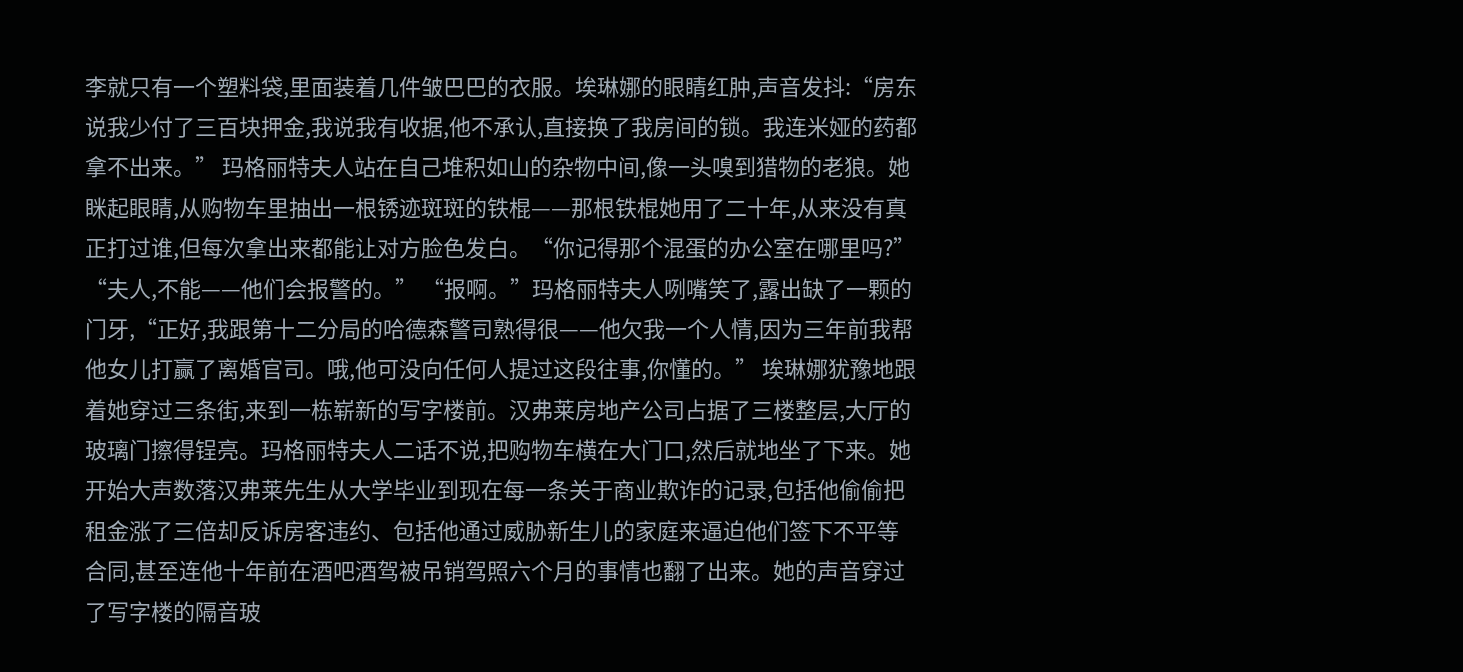李就只有一个塑料袋,里面装着几件皱巴巴的衣服。埃琳娜的眼睛红肿,声音发抖:“房东说我少付了三百块押金,我说我有收据,他不承认,直接换了我房间的锁。我连米娅的药都拿不出来。” 玛格丽特夫人站在自己堆积如山的杂物中间,像一头嗅到猎物的老狼。她眯起眼睛,从购物车里抽出一根锈迹斑斑的铁棍——那根铁棍她用了二十年,从来没有真正打过谁,但每次拿出来都能让对方脸色发白。“你记得那个混蛋的办公室在哪里吗?” “夫人,不能——他们会报警的。” “报啊。”玛格丽特夫人咧嘴笑了,露出缺了一颗的门牙,“正好,我跟第十二分局的哈德森警司熟得很——他欠我一个人情,因为三年前我帮他女儿打赢了离婚官司。哦,他可没向任何人提过这段往事,你懂的。” 埃琳娜犹豫地跟着她穿过三条街,来到一栋崭新的写字楼前。汉弗莱房地产公司占据了三楼整层,大厅的玻璃门擦得锃亮。玛格丽特夫人二话不说,把购物车横在大门口,然后就地坐了下来。她开始大声数落汉弗莱先生从大学毕业到现在每一条关于商业欺诈的记录,包括他偷偷把租金涨了三倍却反诉房客违约、包括他通过威胁新生儿的家庭来逼迫他们签下不平等合同,甚至连他十年前在酒吧酒驾被吊销驾照六个月的事情也翻了出来。她的声音穿过了写字楼的隔音玻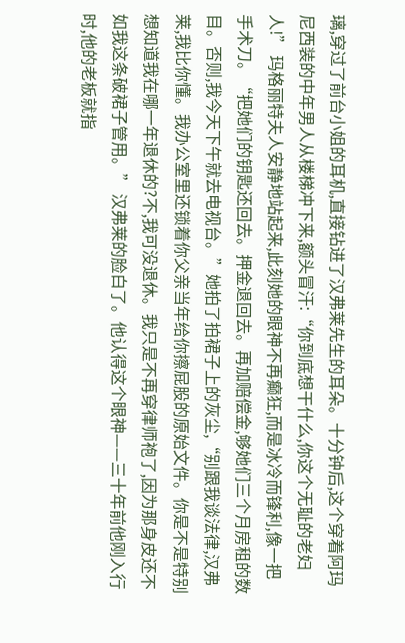璃,穿过了前台小姐的耳机,直接钻进了汉弗莱先生的耳朵。十分钟后,这个穿着阿玛尼西装的中年男人从楼梯冲下来,额头冒汗:“你到底想干什么,你这个无耻的老妇人!” 玛格丽特夫人安静地站起来,此刻她的眼神不再癫狂,而是冰冷而锋利,像一把手术刀。“把她们的钥匙还回去。押金退回去。再加赔偿金,够她们三个月房租的数目。否则,我今天下午就去电视台。”她拍了拍裙子上的灰尘,“别跟我谈法律,汉弗莱,我比你懂。我办公室里还锁着你父亲当年给你擦屁股的原始文件。你是不是特别想知道我在哪一年退休的?不,我可没退休。我只是不再穿律师袍了,因为那身皮还不如我这条破裙子管用。” 汉弗莱的脸白了。他认得这个眼神——三十年前他刚入行时,他的老板就指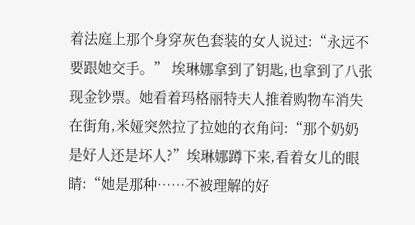着法庭上那个身穿灰色套装的女人说过:“永远不要跟她交手。” 埃琳娜拿到了钥匙,也拿到了八张现金钞票。她看着玛格丽特夫人推着购物车消失在街角,米娅突然拉了拉她的衣角问:“那个奶奶是好人还是坏人?”埃琳娜蹲下来,看着女儿的眼睛:“她是那种……不被理解的好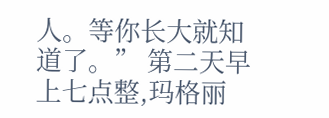人。等你长大就知道了。” 第二天早上七点整,玛格丽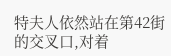特夫人依然站在第42街的交叉口,对着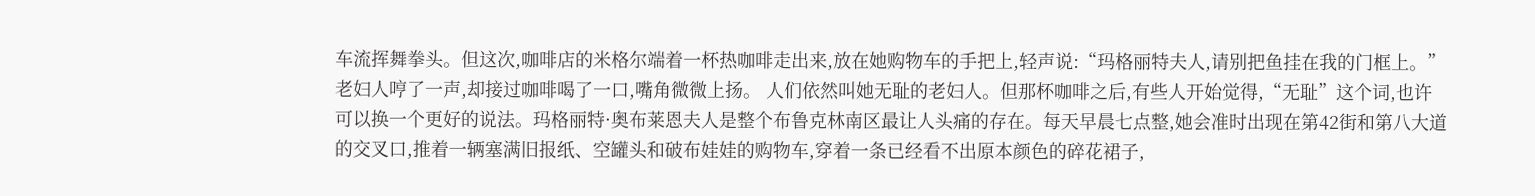车流挥舞拳头。但这次,咖啡店的米格尔端着一杯热咖啡走出来,放在她购物车的手把上,轻声说:“玛格丽特夫人,请别把鱼挂在我的门框上。”老妇人哼了一声,却接过咖啡喝了一口,嘴角微微上扬。 人们依然叫她无耻的老妇人。但那杯咖啡之后,有些人开始觉得,“无耻”这个词,也许可以换一个更好的说法。玛格丽特·奥布莱恩夫人是整个布鲁克林南区最让人头痛的存在。每天早晨七点整,她会准时出现在第42街和第八大道的交叉口,推着一辆塞满旧报纸、空罐头和破布娃娃的购物车,穿着一条已经看不出原本颜色的碎花裙子,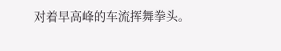对着早高峰的车流挥舞拳头。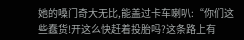她的嗓门奇大无比,能盖过卡车喇叭:“你们这些蠢货!开这么快赶着投胎吗?这条路上有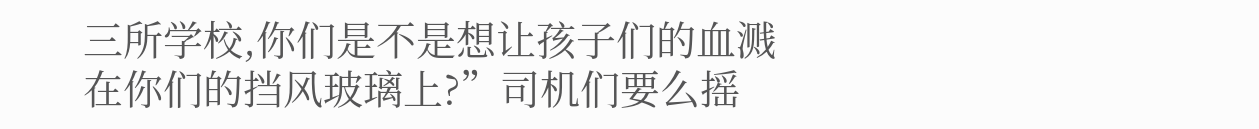三所学校,你们是不是想让孩子们的血溅在你们的挡风玻璃上?”司机们要么摇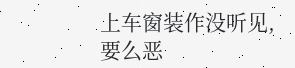上车窗装作没听见,要么恶